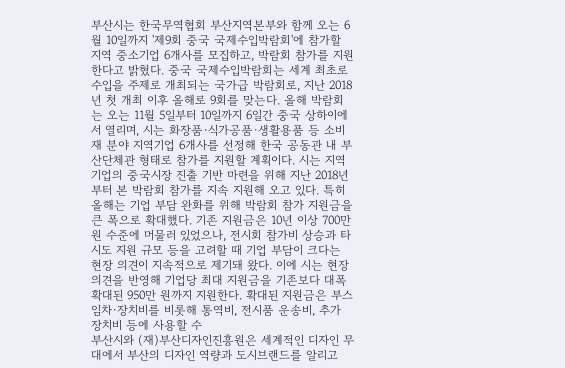부산시는 한국무역협회 부산지역본부와 함께 오는 6월 10일까지 '제9회 중국 국제수입박람회'에 참가할 지역 중소기업 6개사를 모집하고, 박람회 참가를 지원한다고 밝혔다. 중국 국제수입박람회는 세계 최초로 수입을 주제로 개최되는 국가급 박람회로, 지난 2018년 첫 개최 이후 올해로 9회를 맞는다. 올해 박람회는 오는 11월 5일부터 10일까지 6일간 중국 상하이에서 열리며, 시는 화장품·식가공품·생활용품 등 소비재 분야 지역기업 6개사를 선정해 한국 공동관 내 부산단체관 형태로 참가를 지원할 계획이다. 시는 지역기업의 중국시장 진출 기반 마련을 위해 지난 2018년부터 본 박람회 참가를 지속 지원해 오고 있다. 특히 올해는 기업 부담 완화를 위해 박람회 참가 지원금을 큰 폭으로 확대했다. 기존 지원금은 10년 이상 700만 원 수준에 머물러 있었으나, 전시회 참가비 상승과 타 시도 지원 규모 등을 고려할 때 기업 부담이 크다는 현장 의견이 지속적으로 제기돼 왔다. 이에 시는 현장 의견을 반영해 기업당 최대 지원금을 기존보다 대폭 확대된 950만 원까지 지원한다. 확대된 지원금은 부스 임차·장치비를 비롯해 통역비, 전시품 운송비, 추가 장치비 등에 사용할 수
부산시와 (재)부산디자인진흥원은 세계적인 디자인 무대에서 부산의 디자인 역량과 도시브랜드를 알리고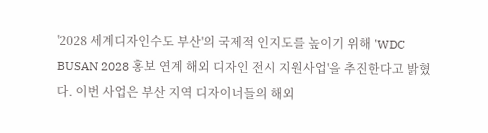'2028 세계디자인수도 부산'의 국제적 인지도를 높이기 위해 'WDC BUSAN 2028 홍보 연계 해외 디자인 전시 지원사업'을 추진한다고 밝혔다. 이번 사업은 부산 지역 디자이너들의 해외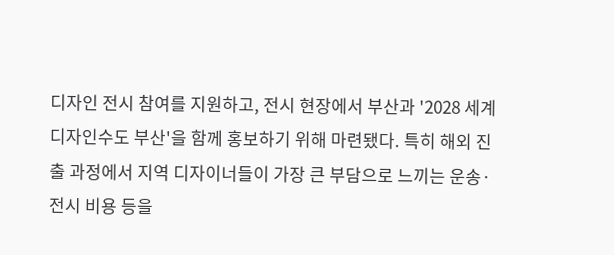디자인 전시 참여를 지원하고, 전시 현장에서 부산과 '2028 세계디자인수도 부산'을 함께 홍보하기 위해 마련됐다. 특히 해외 진출 과정에서 지역 디자이너들이 가장 큰 부담으로 느끼는 운송·전시 비용 등을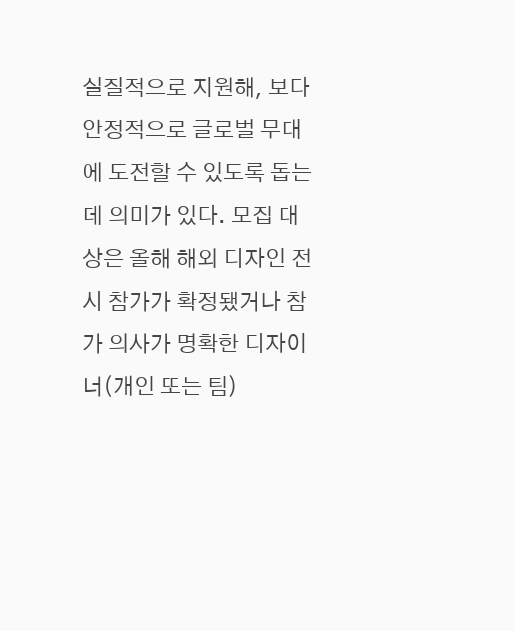실질적으로 지원해, 보다 안정적으로 글로벌 무대에 도전할 수 있도록 돕는 데 의미가 있다. 모집 대상은 올해 해외 디자인 전시 참가가 확정됐거나 참가 의사가 명확한 디자이너(개인 또는 팀)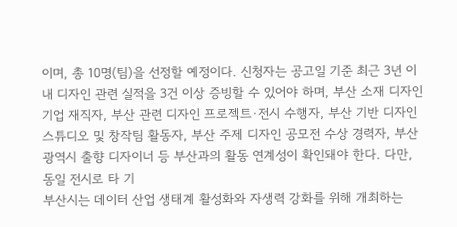이며, 총 10명(팀)을 선정할 예정이다. 신청자는 공고일 기준 최근 3년 이내 디자인 관련 실적을 3건 이상 증빙할 수 있어야 하며, 부산 소재 디자인 기업 재직자, 부산 관련 디자인 프로젝트·전시 수행자, 부산 기반 디자인 스튜디오 및 창작팀 활동자, 부산 주제 디자인 공모전 수상 경력자, 부산광역시 출향 디자이너 등 부산과의 활동 연계성이 확인돼야 한다. 다만, 동일 전시로 타 기
부산시는 데이터 산업 생태계 활성화와 자생력 강화를 위해 개최하는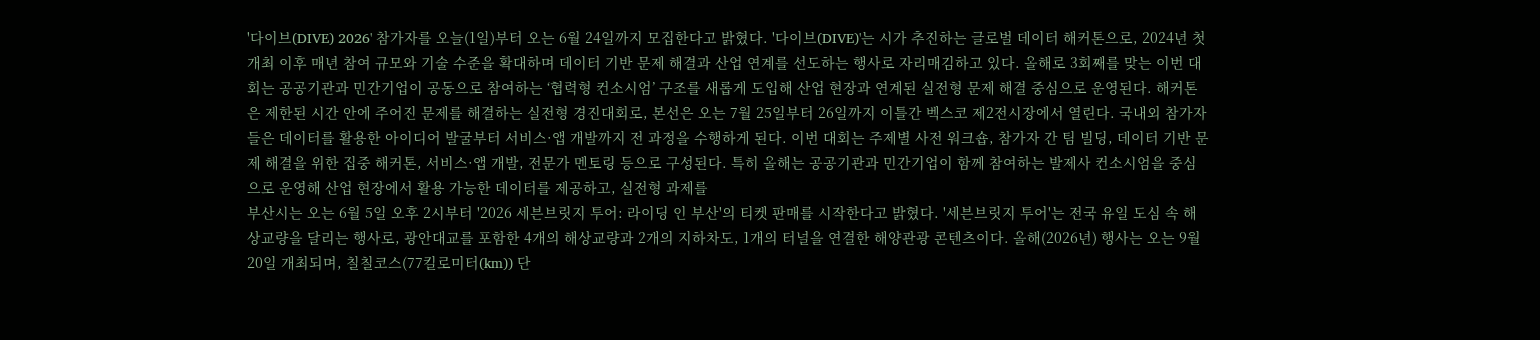'다이브(DIVE) 2026' 참가자를 오늘(1일)부터 오는 6월 24일까지 모집한다고 밝혔다. '다이브(DIVE)'는 시가 추진하는 글로벌 데이터 해커톤으로, 2024년 첫 개최 이후 매년 참여 규모와 기술 수준을 확대하며 데이터 기반 문제 해결과 산업 연계를 선도하는 행사로 자리매김하고 있다. 올해로 3회째를 맞는 이번 대회는 공공기관과 민간기업이 공동으로 참여하는 ‘협력형 컨소시엄’ 구조를 새롭게 도입해 산업 현장과 연계된 실전형 문제 해결 중심으로 운영된다. 해커톤은 제한된 시간 안에 주어진 문제를 해결하는 실전형 경진대회로, 본선은 오는 7월 25일부터 26일까지 이틀간 벡스코 제2전시장에서 열린다. 국내외 참가자들은 데이터를 활용한 아이디어 발굴부터 서비스·앱 개발까지 전 과정을 수행하게 된다. 이번 대회는 주제별 사전 워크숍, 참가자 간 팀 빌딩, 데이터 기반 문제 해결을 위한 집중 해커톤, 서비스·앱 개발, 전문가 멘토링 등으로 구성된다. 특히 올해는 공공기관과 민간기업이 함께 참여하는 발제사 컨소시엄을 중심으로 운영해 산업 현장에서 활용 가능한 데이터를 제공하고, 실전형 과제를
부산시는 오는 6월 5일 오후 2시부터 '2026 세븐브릿지 투어: 라이딩 인 부산'의 티켓 판매를 시작한다고 밝혔다. '세븐브릿지 투어'는 전국 유일 도심 속 해상교량을 달리는 행사로, 광안대교를 포함한 4개의 해상교량과 2개의 지하차도, 1개의 터널을 연결한 해양관광 콘텐츠이다. 올해(2026년) 행사는 오는 9월 20일 개최되며, 칠칠코스(77킬로미터(km)) 단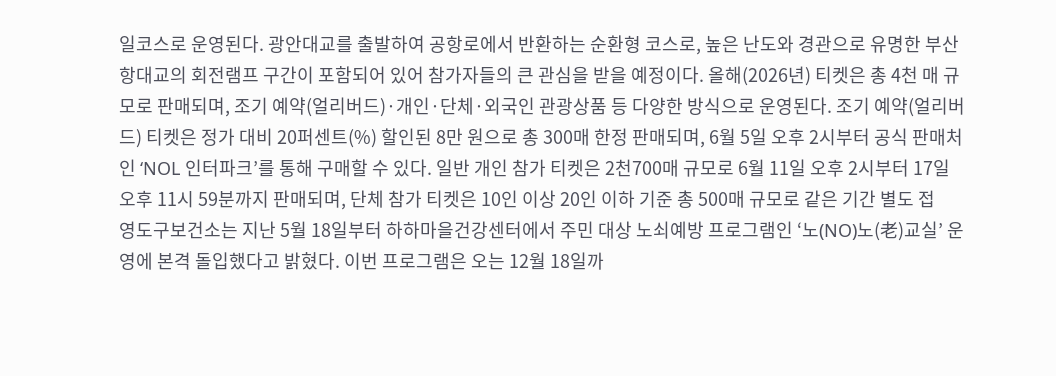일코스로 운영된다. 광안대교를 출발하여 공항로에서 반환하는 순환형 코스로, 높은 난도와 경관으로 유명한 부산항대교의 회전램프 구간이 포함되어 있어 참가자들의 큰 관심을 받을 예정이다. 올해(2026년) 티켓은 총 4천 매 규모로 판매되며, 조기 예약(얼리버드)·개인·단체·외국인 관광상품 등 다양한 방식으로 운영된다. 조기 예약(얼리버드) 티켓은 정가 대비 20퍼센트(%) 할인된 8만 원으로 총 300매 한정 판매되며, 6월 5일 오후 2시부터 공식 판매처인 ‘NOL 인터파크’를 통해 구매할 수 있다. 일반 개인 참가 티켓은 2천700매 규모로 6월 11일 오후 2시부터 17일 오후 11시 59분까지 판매되며, 단체 참가 티켓은 10인 이상 20인 이하 기준 총 500매 규모로 같은 기간 별도 접
영도구보건소는 지난 5월 18일부터 하하마을건강센터에서 주민 대상 노쇠예방 프로그램인 ‘노(NO)노(老)교실’ 운영에 본격 돌입했다고 밝혔다. 이번 프로그램은 오는 12월 18일까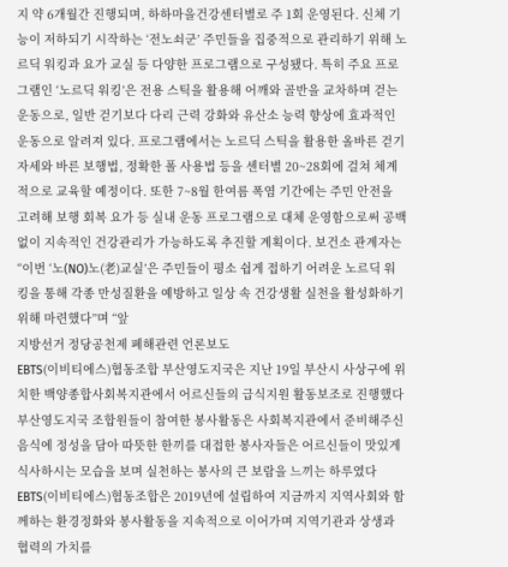지 약 6개월간 진행되며, 하하마을건강센터별로 주 1회 운영된다. 신체 기능이 저하되기 시작하는 ‘전노쇠군’ 주민들을 집중적으로 관리하기 위해 노르딕 워킹과 요가 교실 등 다양한 프로그램으로 구성됐다. 특히 주요 프로그램인 ‘노르딕 워킹’은 전용 스틱을 활용해 어깨와 골반을 교차하며 걷는 운동으로, 일반 걷기보다 다리 근력 강화와 유산소 능력 향상에 효과적인 운동으로 알려져 있다. 프로그램에서는 노르딕 스틱을 활용한 올바른 걷기 자세와 바른 보행법, 정확한 폴 사용법 등을 센터별 20~28회에 걸쳐 체계적으로 교육할 예정이다. 또한 7~8월 한여름 폭염 기간에는 주민 안전을 고려해 보행 회복 요가 등 실내 운동 프로그램으로 대체 운영함으로써 공백 없이 지속적인 건강관리가 가능하도록 추진할 계획이다. 보건소 관계자는 “이번 ‘노(NO)노(老)교실’은 주민들이 평소 쉽게 접하기 어려운 노르딕 워킹을 통해 각종 만성질환을 예방하고 일상 속 건강생활 실천을 활성화하기 위해 마련했다”며 “앞
지방선거 정당공천제 폐해관련 언론보도
EBTS(이비티에스)협동조합 부산영도지국은 지난 19일 부산시 사상구에 위치한 백양종합사회복지관에서 어르신들의 급식지원 활동보조로 진행했다 부산영도지국 조합원들이 참여한 봉사활동은 사회복지관에서 준비해주신 음식에 정성을 담아 따뜻한 한끼를 대접한 봉사자들은 어르신들이 맛있게 식사하시는 모습을 보며 실천하는 봉사의 큰 보람을 느끼는 하루였다 EBTS(이비티에스)협동조합은 2019년에 설립하여 지금까지 지역사회와 함께하는 환경정화와 봉사활동을 지속적으로 이어가며 지역기관과 상생과 협력의 가치를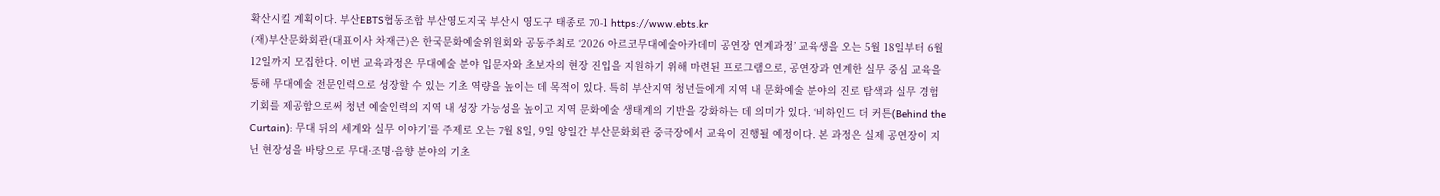확산시킬 계획이다. 부산EBTS협동조합 부산영도지국 부산시 영도구 태종로 70-1 https://www.ebts.kr
(재)부산문화회관(대표이사 차재근)은 한국문화예술위원회와 공동주최로 ‘2026 아르코무대예술아카데미 공연장 연계과정’ 교육생을 오는 5월 18일부터 6월 12일까지 모집한다. 이번 교육과정은 무대예술 분야 입문자와 초보자의 현장 진입을 지원하기 위해 마련된 프로그램으로, 공연장과 연계한 실무 중심 교육을 통해 무대예술 전문인력으로 성장할 수 있는 기초 역량을 높이는 데 목적이 있다. 특히 부산지역 청년들에게 지역 내 문화예술 분야의 진로 탐색과 실무 경험 기회를 제공함으로써 청년 예술인력의 지역 내 성장 가능성을 높이고 지역 문화예술 생태계의 기반을 강화하는 데 의미가 있다. ‘비하인드 더 커튼(Behind the Curtain): 무대 뒤의 세계와 실무 이야기’를 주제로 오는 7월 8일, 9일 양일간 부산문화회관 중극장에서 교육이 진행될 예정이다. 본 과정은 실제 공연장이 지닌 현장성을 바탕으로 무대·조명·음향 분야의 기초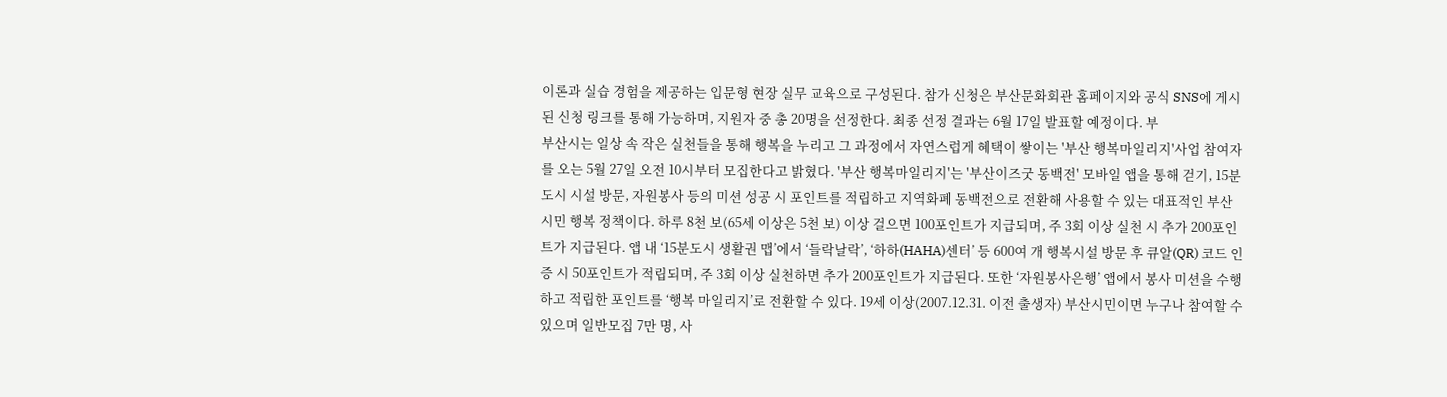이론과 실습 경험을 제공하는 입문형 현장 실무 교육으로 구성된다. 참가 신청은 부산문화회관 홈페이지와 공식 SNS에 게시된 신청 링크를 통해 가능하며, 지원자 중 총 20명을 선정한다. 최종 선정 결과는 6월 17일 발표할 예정이다. 부
부산시는 일상 속 작은 실천들을 통해 행복을 누리고 그 과정에서 자연스럽게 혜택이 쌓이는 '부산 행복마일리지'사업 참여자를 오는 5월 27일 오전 10시부터 모집한다고 밝혔다. '부산 행복마일리지'는 '부산이즈굿 동백전' 모바일 앱을 통해 걷기, 15분도시 시설 방문, 자원봉사 등의 미션 성공 시 포인트를 적립하고 지역화폐 동백전으로 전환해 사용할 수 있는 대표적인 부산시민 행복 정책이다. 하루 8천 보(65세 이상은 5천 보) 이상 걸으면 100포인트가 지급되며, 주 3회 이상 실천 시 추가 200포인트가 지급된다. 앱 내 ‘15분도시 생활권 맵’에서 ‘들락날락’, ‘하하(HAHA)센터’ 등 600여 개 행복시설 방문 후 큐알(QR) 코드 인증 시 50포인트가 적립되며, 주 3회 이상 실천하면 추가 200포인트가 지급된다. 또한 ‘자원봉사은행’ 앱에서 봉사 미션을 수행하고 적립한 포인트를 ‘행복 마일리지’로 전환할 수 있다. 19세 이상(2007.12.31. 이전 출생자) 부산시민이면 누구나 참여할 수 있으며 일반모집 7만 명, 사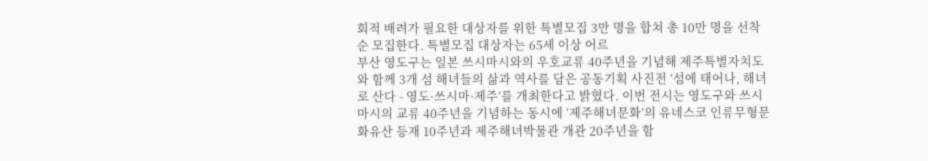회적 배려가 필요한 대상자를 위한 특별모집 3만 명을 합쳐 총 10만 명을 선착순 모집한다. 특별모집 대상자는 65세 이상 어르
부산 영도구는 일본 쓰시마시와의 우호교류 40주년을 기념해 제주특별자치도와 함께 3개 섬 해녀들의 삶과 역사를 담은 공동기획 사진전 ‘섬에 태어나, 해녀로 산다 - 영도·쓰시마·제주’를 개최한다고 밝혔다. 이번 전시는 영도구와 쓰시마시의 교류 40주년을 기념하는 동시에 ‘제주해녀문화’의 유네스코 인류무형문화유산 등재 10주년과 제주해녀박물관 개관 20주년을 함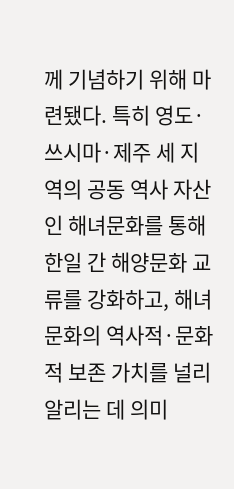께 기념하기 위해 마련됐다. 특히 영도·쓰시마·제주 세 지역의 공동 역사 자산인 해녀문화를 통해 한일 간 해양문화 교류를 강화하고, 해녀문화의 역사적·문화적 보존 가치를 널리 알리는 데 의미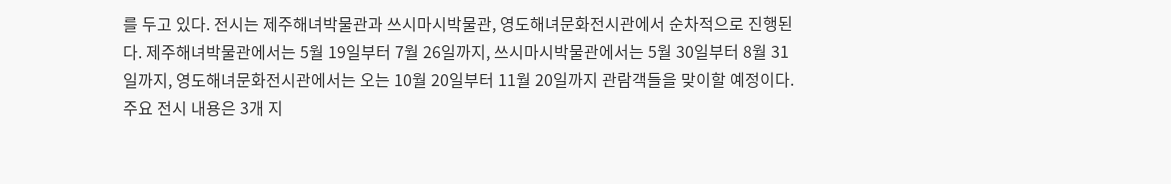를 두고 있다. 전시는 제주해녀박물관과 쓰시마시박물관, 영도해녀문화전시관에서 순차적으로 진행된다. 제주해녀박물관에서는 5월 19일부터 7월 26일까지, 쓰시마시박물관에서는 5월 30일부터 8월 31일까지, 영도해녀문화전시관에서는 오는 10월 20일부터 11월 20일까지 관람객들을 맞이할 예정이다. 주요 전시 내용은 3개 지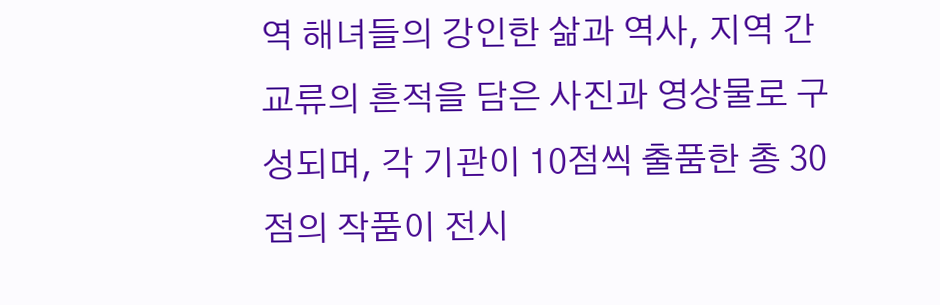역 해녀들의 강인한 삶과 역사, 지역 간 교류의 흔적을 담은 사진과 영상물로 구성되며, 각 기관이 10점씩 출품한 총 30점의 작품이 전시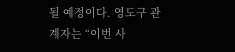될 예정이다. 영도구 관계자는 “이번 사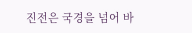진전은 국경을 넘어 바